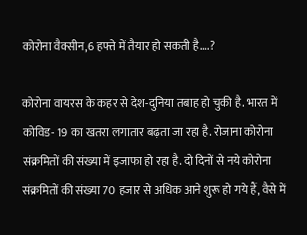कोरोना वैक्सीन,6 हफ्ते में तैयार हो सकती है….?

कोरोना वायरस के कहर से देश-दुनिया तबाह हो चुकी है. भारत में कोविड- 19 का खतरा लगातार बढ़ता जा रहा है. रोजाना कोरोना संक्रमितों की संख्या में इजाफा हो रहा है. दो दिनों से नये कोरोना संक्रमितों की संख्या 70 हजार से अधिक आने शुरू हो गये हैं, वैसे में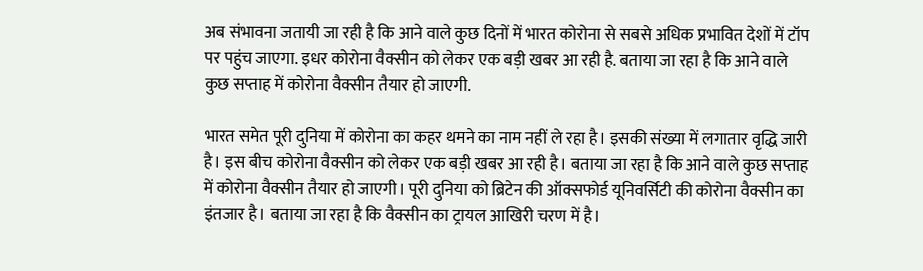अब संभावना जतायी जा रही है कि आने वाले कुछ दिनों में भारत कोरोना से सबसे अधिक प्रभावित देशों में टॉप पर पहुंच जाएगा. इधर कोरोना वैक्सीन को लेकर एक बड़ी खबर आ रही है. बताया जा रहा है कि आने वाले कुछ सप्ताह में कोरोना वैक्सीन तैयार हो जाएगी.

भारत समेत पूरी दुनिया में कोरोना का कहर थमने का नाम नहीं ले रहा है। इसकी संख्या में लगातार वृद्धि जारी है। इस बीच कोरोना वैक्सीन को लेकर एक बड़ी खबर आ रही है। बताया जा रहा है कि आने वाले कुछ सप्ताह में कोरोना वैक्सीन तैयार हो जाएगी। पूरी दुनिया को ब्रिटेन की ऑक्सफोर्ड यूनिवर्सिटी की कोरोना वैक्सीन का इंतजार है। बताया जा रहा है कि वैक्सीन का ट्रायल आखिरी चरण में है।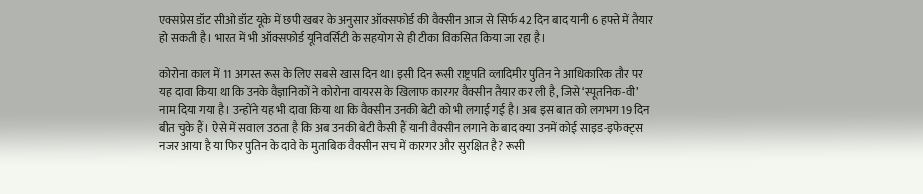एक्सप्रेस डॉट सीओ डॉट यूके में छपी खबर के अनुसार ऑक्सफोर्ड की वैक्सीन आज से सिर्फ 42 दिन बाद यानी 6 हफ्ते में तैयार हो सकती है। भारत में भी ऑक्सफोर्ड यूनिवर्सिटी के सहयोग से ही टीका विकसित किया जा रहा है।

कोरोना काल में 11 अगस्त रूस के लिए सबसे खास दिन था। इसी दिन रूसी राष्ट्रपति व्लादिमीर पुतिन ने आधिकारिक तौर पर यह दावा किया था कि उनके वैज्ञानिकों ने कोरोना वायरस के खिलाफ कारगर वैक्सीन तैयार कर ली है, जिसे ‘स्पूतनिक-वी’ नाम दिया गया है। उन्होंने यह भी दावा किया था कि वैक्सीन उनकी बेटी को भी लगाई गई है। अब इस बात को लगभग 19 दिन बीत चुके हैं। ऐसे में सवाल उठता है कि अब उनकी बेटी कैसी हैं यानी वैक्सीन लगाने के बाद क्या उनमें कोई साइड-इफेक्ट्स नजर आया है या फिर पुतिन के दावे के मुताबिक वैक्सीन सच में कारगर और सुरक्षित है? रूसी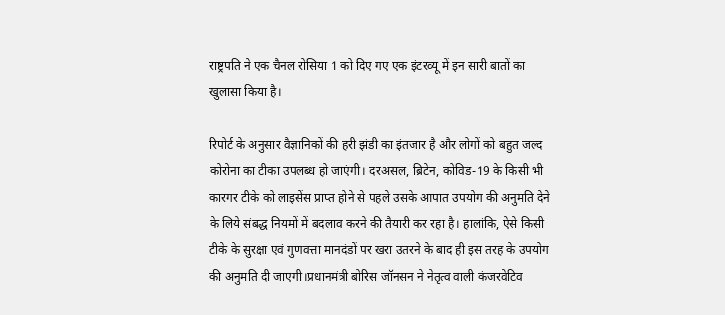राष्ट्रपति ने एक चैनल रोसिया 1 को दिए गए एक इंटरव्यू में इन सारी बातों का खुलासा किया है।

रिपोर्ट के अनुसार वैज्ञानिकों की हरी झंडी का इंतजार है और लोगों को बहुत जल्द कोरोना का टीका उपलब्ध हो जाएंगी। दरअसल, ब्रिटेन, कोविड-19 के किसी भी कारगर टीके को लाइसेंस प्राप्त होने से पहले उसके आपात उपयोग की अनुमति देने के लिये संबद्ध नियमों में बदलाव करने की तैयारी कर रहा है। हालांकि, ऐसे किसी टीके के सुरक्षा एवं गुणवत्ता मानदंडों पर खरा उतरने के बाद ही इस तरह के उपयोग की अनुमति दी जाएगी।प्रधानमंत्री बोरिस जॉनसन ने नेतृत्व वाली कंजरवेटिव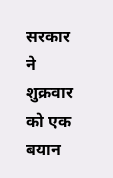सरकार ने शुक्रवार को एक बयान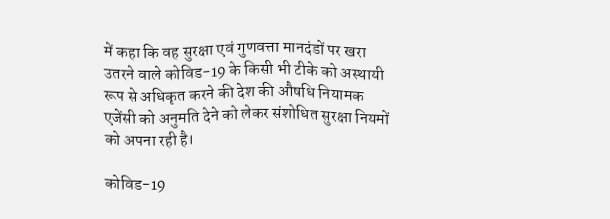में कहा कि वह सुरक्षा एवं गुणवत्ता मानदंडों पर खरा उतरने वाले कोविड-19 के किसी भी टीके को अस्थायी रूप से अधिकृत करने की देश की औषधि नियामक एजेंसी को अनुमति देने को लेकर संशोधित सुरक्षा नियमों को अपना रही है।

कोविड-19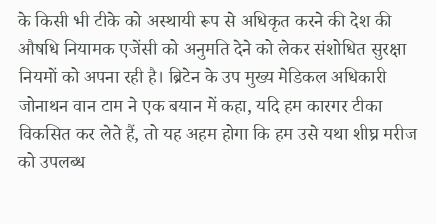के किसी भी टीके को अस्थायी रूप से अधिकृत करने की देश की औषधि नियामक एजेंसी को अनुमति देने को लेकर संशोधित सुरक्षा नियमों को अपना रही है। ब्रिटेन के उप मुख्य मेडिकल अधिकारी जोनाथन वान टाम ने एक बयान में कहा, यदि हम कारगर टीका विकसित कर लेते हैं, तो यह अहम होगा कि हम उसे यथा शीघ्र मरीज को उपलब्ध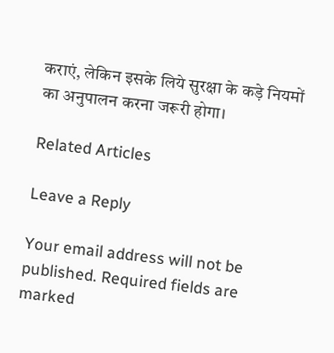कराएं, लेकिन इसके लिये सुरक्षा के कड़े नियमों का अनुपालन करना जरूरी होगा।

Related Articles

Leave a Reply

Your email address will not be published. Required fields are marked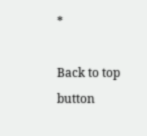*

Back to top button